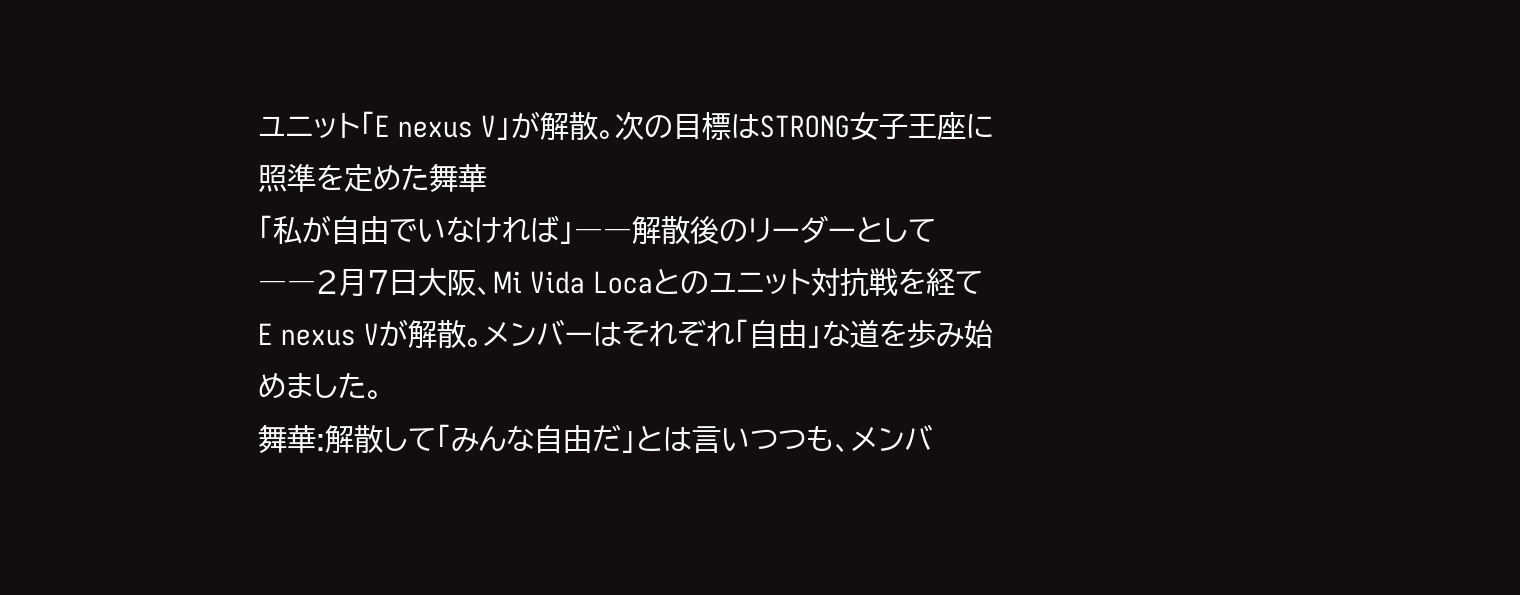ユニット「E nexus V」が解散。次の目標はSTRONG女子王座に照準を定めた舞華
「私が自由でいなければ」――解散後のリーダーとして
――2月7日大阪、Mi Vida Locaとのユニット対抗戦を経てE nexus Vが解散。メンバーはそれぞれ「自由」な道を歩み始めました。
舞華:解散して「みんな自由だ」とは言いつつも、メンバ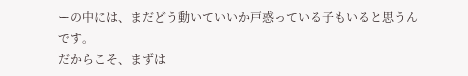ーの中には、まだどう動いていいか戸惑っている子もいると思うんです。
だからこそ、まずは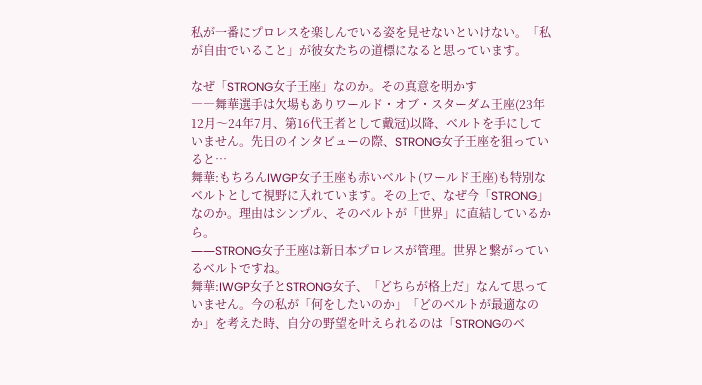私が一番にプロレスを楽しんでいる姿を見せないといけない。「私が自由でいること」が彼女たちの道標になると思っています。

なぜ「STRONG女子王座」なのか。その真意を明かす
――舞華選手は欠場もありワールド・オブ・スターダム王座(23年12月〜24年7月、第16代王者として戴冠)以降、ベルトを手にしていません。先日のインタビューの際、STRONG女子王座を狙っていると…
舞華:もちろんIWGP女子王座も赤いベルト(ワールド王座)も特別なベルトとして視野に入れています。その上で、なぜ今「STRONG」なのか。理由はシンプル、そのベルトが「世界」に直結しているから。
――STRONG女子王座は新日本プロレスが管理。世界と繋がっているベルトですね。
舞華:IWGP女子とSTRONG女子、「どちらが格上だ」なんて思っていません。今の私が「何をしたいのか」「どのベルトが最適なのか」を考えた時、自分の野望を叶えられるのは「STRONGのベ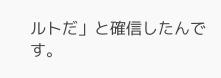ルトだ」と確信したんです。